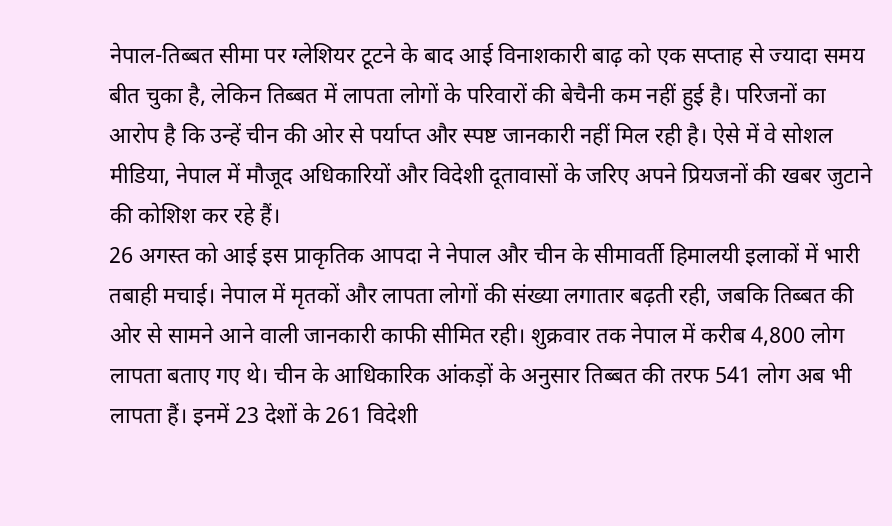नेपाल-तिब्बत सीमा पर ग्लेशियर टूटने के बाद आई विनाशकारी बाढ़ को एक सप्ताह से ज्यादा समय बीत चुका है, लेकिन तिब्बत में लापता लोगों के परिवारों की बेचैनी कम नहीं हुई है। परिजनों का आरोप है कि उन्हें चीन की ओर से पर्याप्त और स्पष्ट जानकारी नहीं मिल रही है। ऐसे में वे सोशल मीडिया, नेपाल में मौजूद अधिकारियों और विदेशी दूतावासों के जरिए अपने प्रियजनों की खबर जुटाने की कोशिश कर रहे हैं।
26 अगस्त को आई इस प्राकृतिक आपदा ने नेपाल और चीन के सीमावर्ती हिमालयी इलाकों में भारी तबाही मचाई। नेपाल में मृतकों और लापता लोगों की संख्या लगातार बढ़ती रही, जबकि तिब्बत की ओर से सामने आने वाली जानकारी काफी सीमित रही। शुक्रवार तक नेपाल में करीब 4,800 लोग लापता बताए गए थे। चीन के आधिकारिक आंकड़ों के अनुसार तिब्बत की तरफ 541 लोग अब भी लापता हैं। इनमें 23 देशों के 261 विदेशी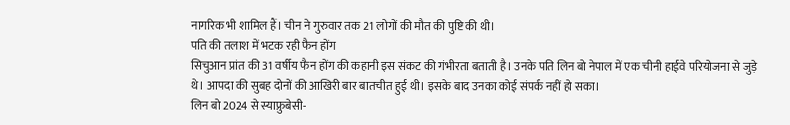नागरिक भी शामिल हैं। चीन ने गुरुवार तक 21 लोगों की मौत की पुष्टि की थी।
पति की तलाश में भटक रही फैन होंग
सिचुआन प्रांत की 31 वर्षीय फैन होंग की कहानी इस संकट की गंभीरता बताती है। उनके पति लिन बो नेपाल में एक चीनी हाईवे परियोजना से जुड़े थे। आपदा की सुबह दोनों की आखिरी बार बातचीत हुई थी। इसके बाद उनका कोई संपर्क नहीं हो सका।
लिन बो 2024 से स्याफ्रुबेसी-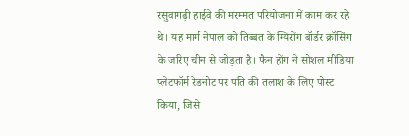रसुवागढ़ी हाईवे की मरम्मत परियोजना में काम कर रहे थे। यह मार्ग नेपाल को तिब्बत के ग्यिरोंग बॉर्डर क्रॉसिंग के जरिए चीन से जोड़ता है। फैन होंग ने सोशल मीडिया प्लेटफॉर्म रेडनोट पर पति की तलाश के लिए पोस्ट किया, जिसे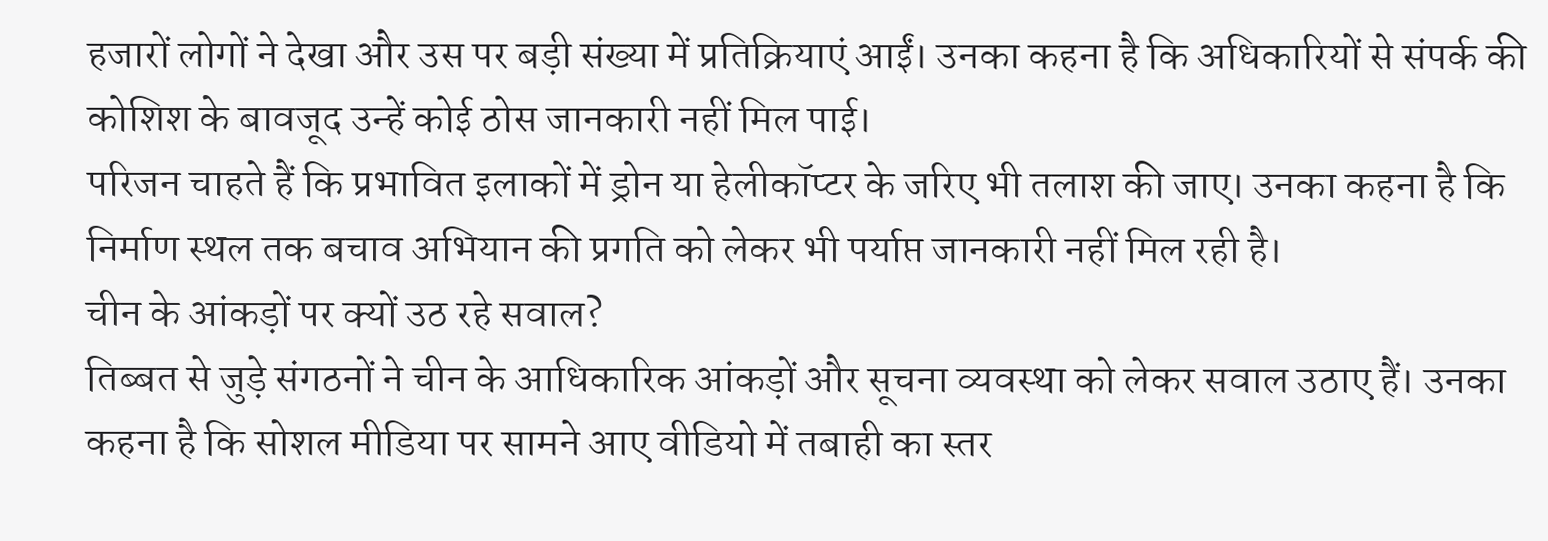हजारों लोगों ने देखा और उस पर बड़ी संख्या में प्रतिक्रियाएं आईं। उनका कहना है कि अधिकारियों से संपर्क की कोशिश के बावजूद उन्हें कोई ठोस जानकारी नहीं मिल पाई।
परिजन चाहते हैं कि प्रभावित इलाकों में ड्रोन या हेलीकॉप्टर के जरिए भी तलाश की जाए। उनका कहना है कि निर्माण स्थल तक बचाव अभियान की प्रगति को लेकर भी पर्याप्त जानकारी नहीं मिल रही है।
चीन के आंकड़ों पर क्यों उठ रहे सवाल?
तिब्बत से जुड़े संगठनों ने चीन के आधिकारिक आंकड़ों और सूचना व्यवस्था को लेकर सवाल उठाए हैं। उनका कहना है कि सोशल मीडिया पर सामने आए वीडियो में तबाही का स्तर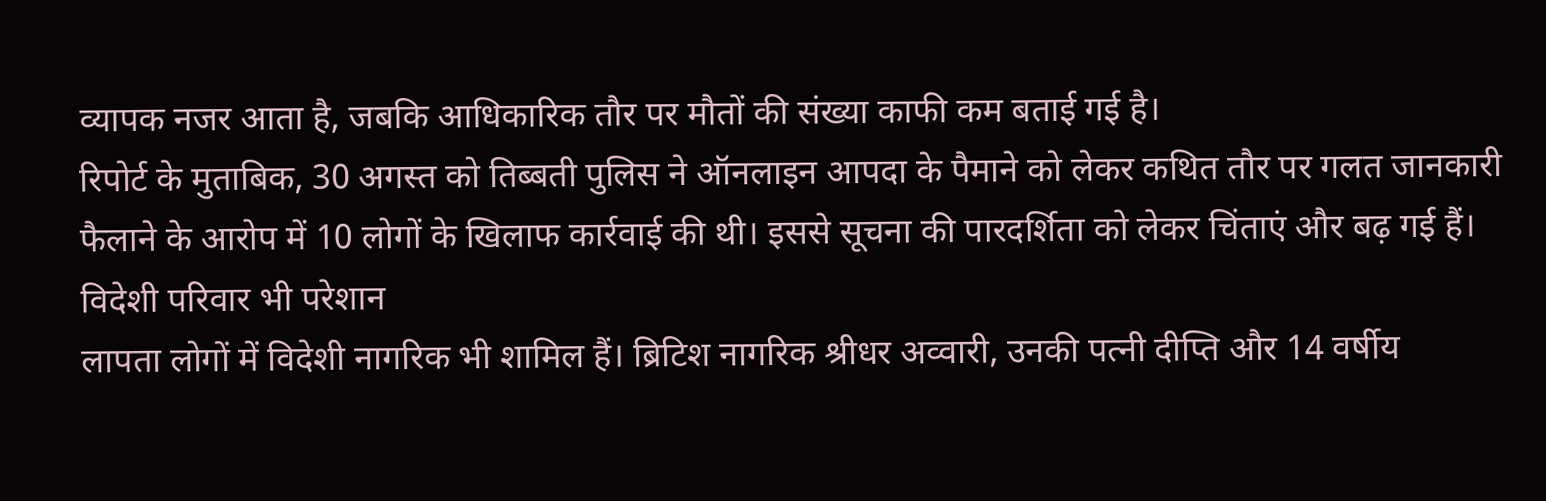व्यापक नजर आता है, जबकि आधिकारिक तौर पर मौतों की संख्या काफी कम बताई गई है।
रिपोर्ट के मुताबिक, 30 अगस्त को तिब्बती पुलिस ने ऑनलाइन आपदा के पैमाने को लेकर कथित तौर पर गलत जानकारी फैलाने के आरोप में 10 लोगों के खिलाफ कार्रवाई की थी। इससे सूचना की पारदर्शिता को लेकर चिंताएं और बढ़ गई हैं।
विदेशी परिवार भी परेशान
लापता लोगों में विदेशी नागरिक भी शामिल हैं। ब्रिटिश नागरिक श्रीधर अव्वारी, उनकी पत्नी दीप्ति और 14 वर्षीय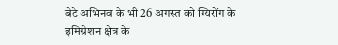बेटे अभिनव के भी 26 अगस्त को ग्यिरोंग के इमिग्रेशन क्षेत्र के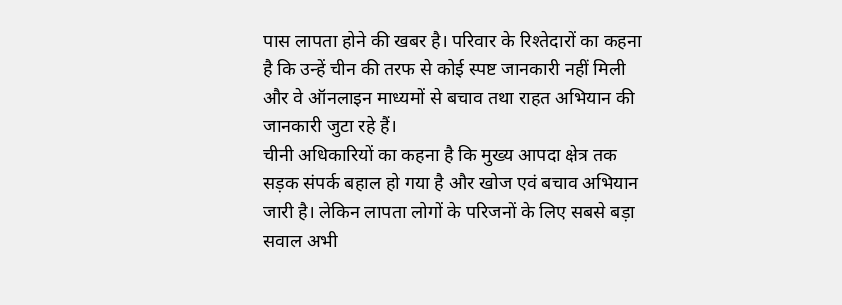पास लापता होने की खबर है। परिवार के रिश्तेदारों का कहना है कि उन्हें चीन की तरफ से कोई स्पष्ट जानकारी नहीं मिली और वे ऑनलाइन माध्यमों से बचाव तथा राहत अभियान की जानकारी जुटा रहे हैं।
चीनी अधिकारियों का कहना है कि मुख्य आपदा क्षेत्र तक सड़क संपर्क बहाल हो गया है और खोज एवं बचाव अभियान जारी है। लेकिन लापता लोगों के परिजनों के लिए सबसे बड़ा सवाल अभी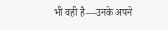भी वही है—उनके अपने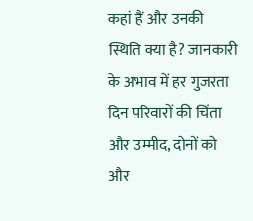कहां हैं और उनकी स्थिति क्या है? जानकारी के अभाव में हर गुजरता दिन परिवारों की चिंता और उम्मीद, दोनों को और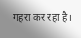गहरा कर रहा है।